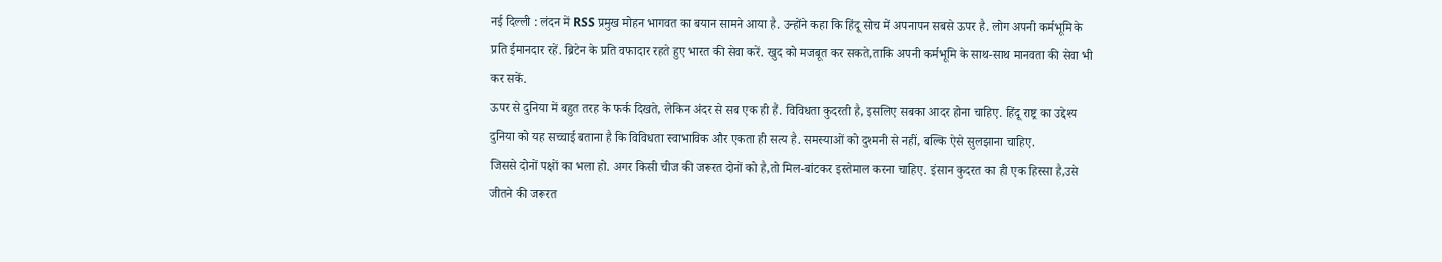नई दिल्ली : लंदन में RSS प्रमुख मोहन भागवत का बयान सामने आया है. उन्होंने कहा कि हिंदू सोच में अपनापन सबसे ऊपर है. लोग अपनी कर्मभूमि के प्रति ईमानदार रहें. ब्रिटेन के प्रति वफादार रहते हुए भारत की सेवा करें. खुद को मजबूत कर सकते,ताकि अपनी कर्मभूमि के साथ-साथ मानवता की सेवा भी कर सकें.
ऊपर से दुनिया में बहुत तरह के फर्क दिखते, लेकिन अंदर से सब एक ही हैं. विविधता कुदरती है, इसलिए सबका आदर होना चाहिए. हिंदू राष्ट्र का उद्देश्य दुनिया को यह सच्चाई बताना है कि विविधता स्वाभाविक और एकता ही सत्य है. समस्याओं को दुश्मनी से नहीं, बल्कि ऐसे सुलझाना चाहिए.
जिससे दोनों पक्षों का भला हो. अगर किसी चीज की जरूरत दोनों को है,तो मिल-बांटकर इस्तेमाल करना चाहिए. इंसान कुदरत का ही एक हिस्सा है,उसे जीतने की जरूरत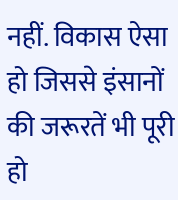नहीं. विकास ऐसा हो जिससे इंसानों की जरूरतें भी पूरी हो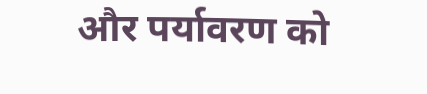और पर्यावरण को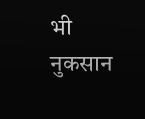भी नुकसान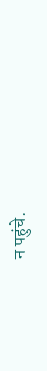न पहुंचे.